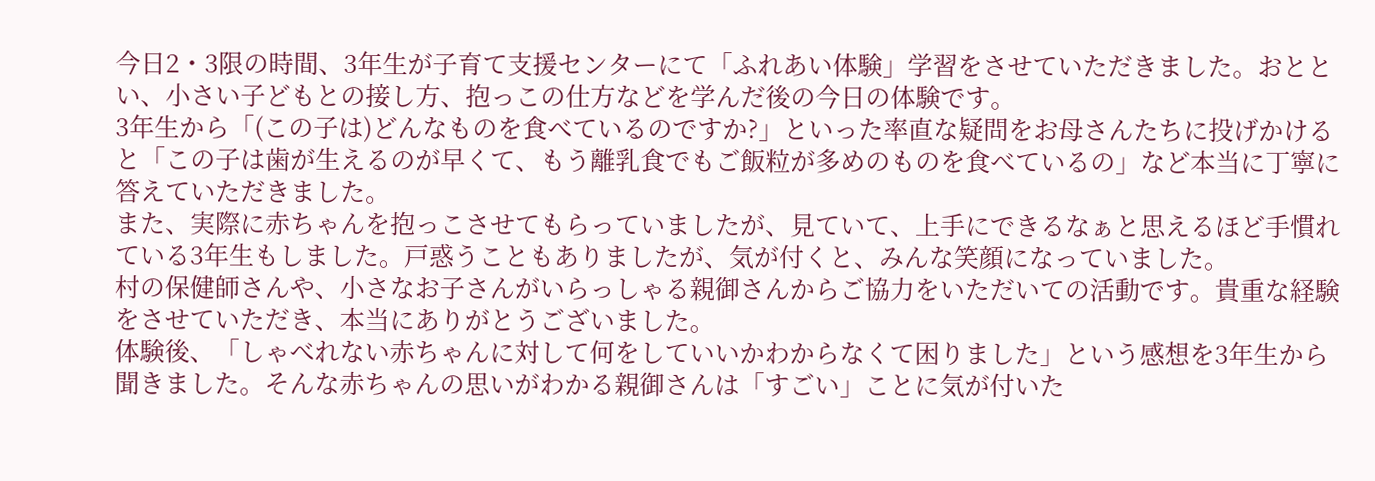今日2・3限の時間、3年生が子育て支援センターにて「ふれあい体験」学習をさせていただきました。おととい、小さい子どもとの接し方、抱っこの仕方などを学んだ後の今日の体験です。
3年生から「(この子は)どんなものを食べているのですか?」といった率直な疑問をお母さんたちに投げかけると「この子は歯が生えるのが早くて、もう離乳食でもご飯粒が多めのものを食べているの」など本当に丁寧に答えていただきました。
また、実際に赤ちゃんを抱っこさせてもらっていましたが、見ていて、上手にできるなぁと思えるほど手慣れている3年生もしました。戸惑うこともありましたが、気が付くと、みんな笑顔になっていました。
村の保健師さんや、小さなお子さんがいらっしゃる親御さんからご協力をいただいての活動です。貴重な経験をさせていただき、本当にありがとうございました。
体験後、「しゃべれない赤ちゃんに対して何をしていいかわからなくて困りました」という感想を3年生から聞きました。そんな赤ちゃんの思いがわかる親御さんは「すごい」ことに気が付いた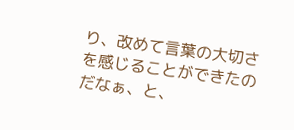り、改めて言葉の大切さを感じることができたのだなぁ、と、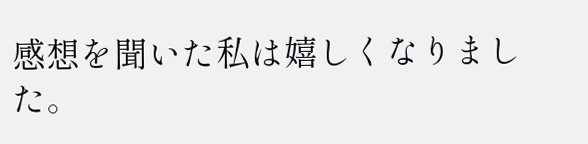感想を聞いた私は嬉しくなりました。